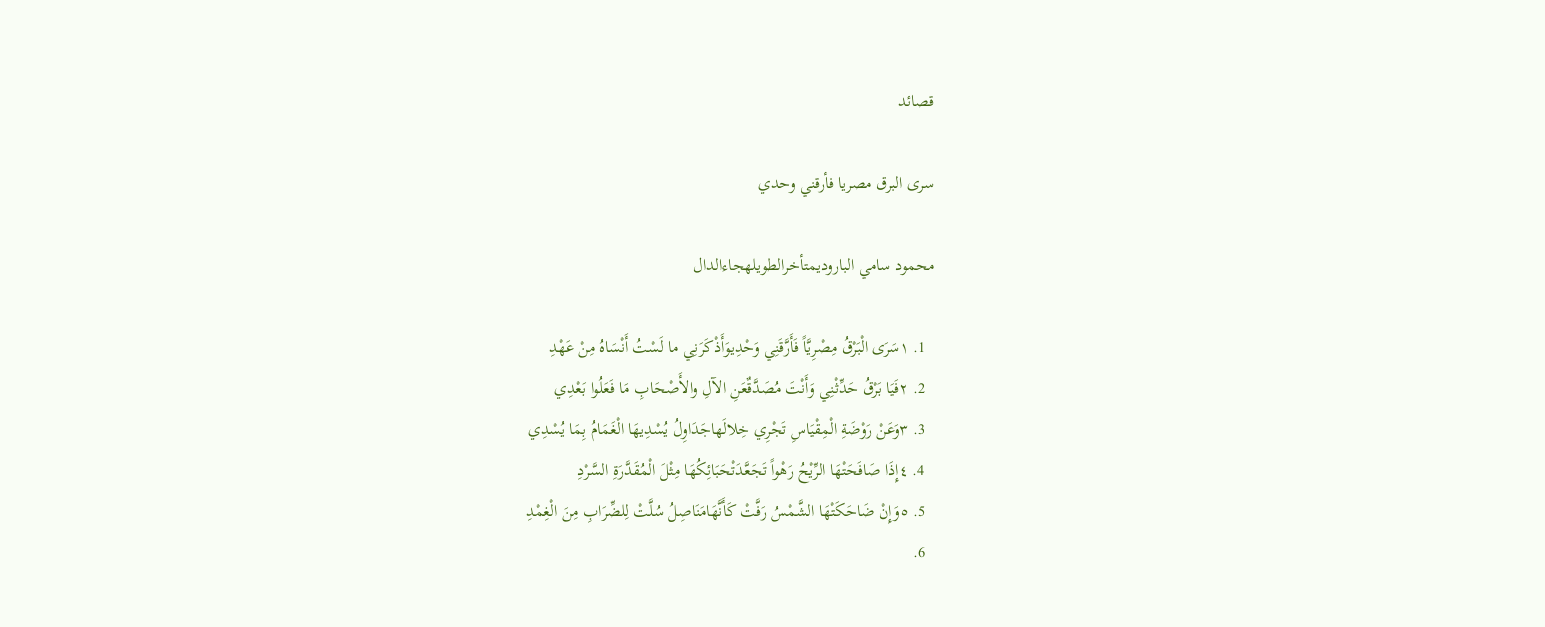قصائد

سرى البرق مصريا فأرقني وحدي

محمود سامي الباروديمتأخرالطويلهجاءالدال

  1. ١سَرَى الْبَرْقُ مِصْرِيَّاً فَأَرَّقَنِي وَحْدِيوَأَذْكَرَنِي ما لَسْتُ أَنْسَاهُ مِنْ عَهْدِ
  2. ٢فَيَا بَرْقُ حَدِّثْنِي وَأَنْتَ مُصَدَّقٌعَنِ الآلِ والأَصْحَابِ مَا فَعَلُوا بَعْدِي
  3. ٣وَعَنْ رَوْضَةِ الْمِقْيَاسِ تَجْرِي خِلالَهاجَدَاوِلُ يُسْدِيهَا الْغَمَامُ بِمَا يُسْدِي
  4. ٤إِذَا صَافَحَتْهَا الرِّيْحُ رَهْواً تَجَعَّدَتْحَبَائِكُهَا مِثْلَ الْمُقَدَّرَةِ السَّرْدِ
  5. ٥وَإِنْ ضَاحَكَتْهَا الشَّمْسُ رَفَّتْ كَأَنَّهَامَنَاصِلُ سُلَّتْ لِلضِّرَابِ مِنَ الْغِمْدِ
  6.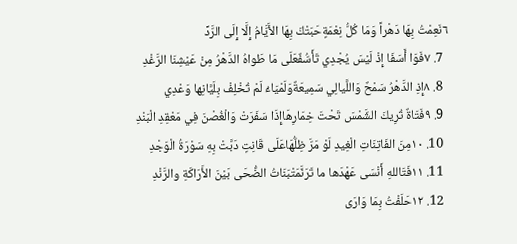٦نَعِمْتُ بِهَا دَهْراً وَمَا كُلُّ نِعْمَةٍحَبَتْكَ بِهَا الأَيَّامُ إِلَّا إِلَى الرَّدِّ
  7. ٧فَوَا أَسَفَا إِذْ لَيْسَ يُجْدِي تَأَسُّفٌعَلَى مَا طَواهُ الدَّهْرُ مِنْ عَيْشِنَا الرَّغْدِ
  8. ٨إِذِ الدَّهْرُ سَمْحٌ وَاللَّيالِي سَمِيعَةٌوَلَمْيَاءُ لَمْ تُخْلِفْ بِلَيَّانِها وَعْدِي
  9. ٩فَتَاةٌ تُرِيكَ الشَّمْسَ تَحْتَ خِمَارِهَاإِذَا سَفَرَتْ وَالْغُصْنَ فِي مَعْقِدِ الْبَنْدِ
  10. ١٠مِنَ الفَاتِنَاتِ الْغِيدِ لَوْ مَرَّ ظِلُّهَاعَلَى قَانِتٍ دَبَّتْ بِهِ سَوْرَةُ الْوَجْدِ
  11. ١١فَتَاللهِ أَنْسَى عَهْدَها ما تَرَنَّمَتْبَنَاتُ الضُّحَى بَيْنَ الأَرَاكَةِ والرَّنْدِ
  12. ١٢حَلَفْتُ بِمَا وَارَى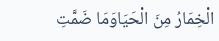الْخِمَارُ مِنَ الْحَيَاوَمَا ضَمَّتِ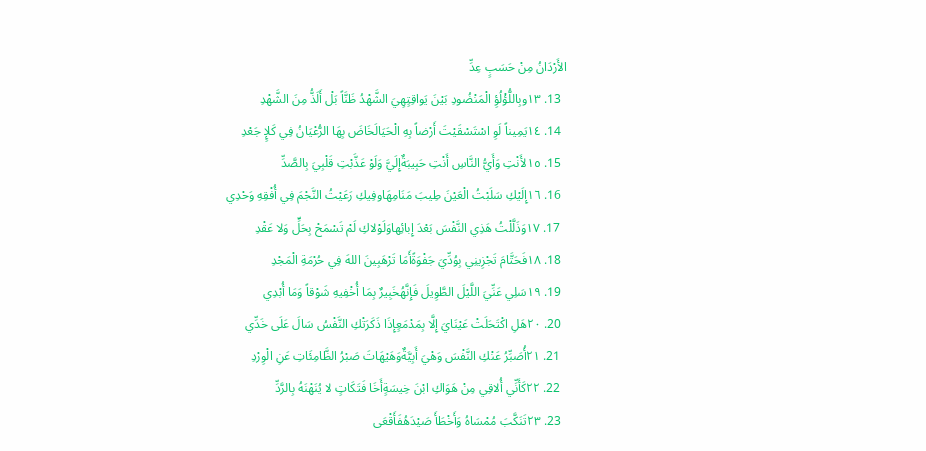الأَرْدَانُ مِنْ حَسَبٍ عِدِّ
  13. ١٣وبِاللُّؤْلُؤِ الْمَنْضُودِ بَيْنَ يَواقِتٍهِيَ الشَّهْدُ ظَنَّاً بَلْ أَلَذُّ مِنَ الشَّهْدِ
  14. ١٤يَمِيناً لَوِ اسْتَسْقَيْتَ أَرْضاً بِهِ الْحَيَالَخَاضَ بِهَا الرُّعْيَانُ فِي كَلإٍ جَعْدِ
  15. ١٥لأَنْتِ وَأَيُّ النَّاسِ أَنْتِ حَبِيبَةٌإِلَيَّ وَلَوْ عَذَّبْتِ قَلْبِيَ بِالصَّدِّ
  16. ١٦إِلَيْكِ سَلَبْتُ الْعَيْنَ طِيبَ مَنَامِهَاوفِيكِ رَعَيْتُ النَّجْمَ فِي أُفْقِهِ وَحْدِي
  17. ١٧وَذَلَّلْتُ هَذِي النَّفْسَ بَعْدَ إِبائِهاوَلَوْلاكِ لَمْ تَسْمَحْ بِحَلٍّ وَلا عَقْدِ
  18. ١٨فَحَتَّامَ تَجْزِينِي بِوُدِّيَ جَفْوَةًأَمَا تَرْهَبِينَ اللهَ فِي حُرْمَةِ الْمَجْدِ
  19. ١٩سَلِي عَنِّيَ اللَّيْلَ الطَّوِيلَ فَإِنَّهُخَبِيرٌ بِمَا أُخْفِيهِ شَوْقاً وَمَا أُبْدِي
  20. ٢٠هَلِ اكْتَحَلَتْ عَيْنَايَ إِلَّا بِمَدْمَعٍإِذَا ذَكَرَتْكِ النَّفْسُ سَالَ عَلَى خَدِّي
  21. ٢١أُصَبِّرُ عَنْكِ النَّفْسَ وَهْيَ أَبِيَّةٌوَهَيْهَاتَ صَبْرُ الظَّامِئَاتِ عَنِ الْوِرْدِ
  22. ٢٢كَأَنِّي أُلاقِي مِنْ هَوَاكِ ابْنَ خِيسَةٍأَخَا فَتَكَاتٍ لا يُنَهْنَهُ بِالرَّدِّ
  23. ٢٣تَنَكَّبَ مُمْسَاهُ وَأَخْطَأَ صَيْدَهُفَأَقْعَى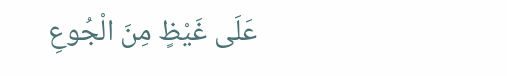عَلَى غَيْظٍ مِنَ الْجُوعِ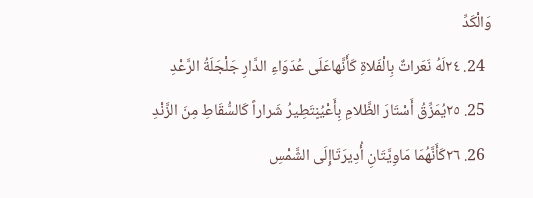وَالْكَدِّ
  24. ٢٤لَهُ نَعَراتٌ بِالْفَلاةِ كَأَنَّهاعَلَى عُدَوَاءِ الدَّارِ جَلْجَلَةُ الرَّعْدِ
  25. ٢٥يُمَزِّقُ أَسْتَارَ الظَّلامِ بِأَعْيُنٍتَطِيرُ شَراراً كَالسُّقَاطِ مِنَ الزَّنْدِ
  26. ٢٦كَأَنَّهُمَا مَاوِيَّتَانِ أُدِيرَتَاإِلَى الشَّمْسِ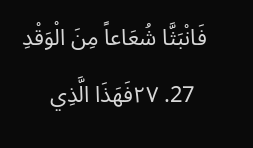فَانْبَثَّا شُعَاعاً مِنَ الْوَقْدِ
  27. ٢٧فَهَذَا الَّذِي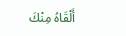أَلْقَاهُ مِنْكَ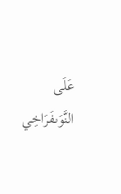عَلَى النَّوَىفَرَاخِي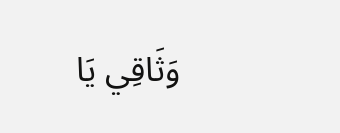وَثَاقِي يَا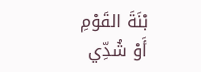بْنَةَ القَوْمِ أَوْ شُدِّي